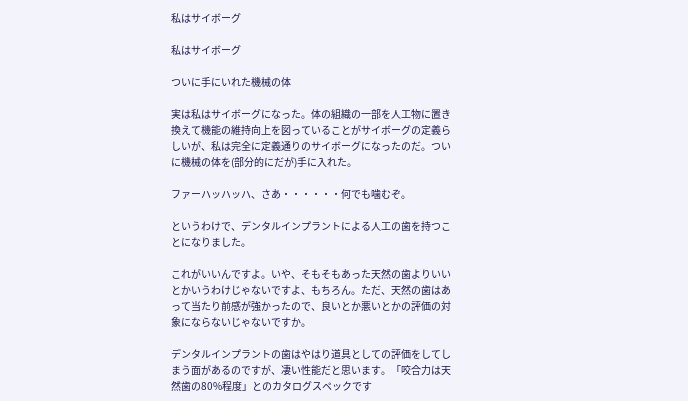私はサイボーグ

私はサイボーグ

ついに手にいれた機械の体

実は私はサイボーグになった。体の組織の一部を人工物に置き換えて機能の維持向上を図っていることがサイボーグの定義らしいが、私は完全に定義通りのサイボーグになったのだ。ついに機械の体を(部分的にだが)手に入れた。

ファーハッハッハ、さあ・・・・・・何でも噛むぞ。

というわけで、デンタルインプラントによる人工の歯を持つことになりました。

これがいいんですよ。いや、そもそもあった天然の歯よりいいとかいうわけじゃないですよ、もちろん。ただ、天然の歯はあって当たり前感が強かったので、良いとか悪いとかの評価の対象にならないじゃないですか。

デンタルインプラントの歯はやはり道具としての評価をしてしまう面があるのですが、凄い性能だと思います。「咬合力は天然歯の80%程度」とのカタログスペックです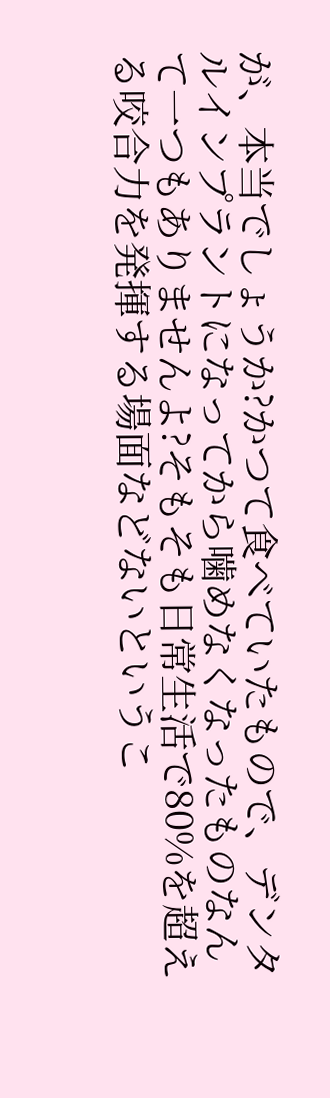が、本当でしょうか?かつて食べていたもので、デンタルインプラントになってから噛めなくなったものなんて一つもありませんよ?そもそも日常生活で80%を超える咬合力を発揮する場面などないというこ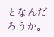となんだろうか。